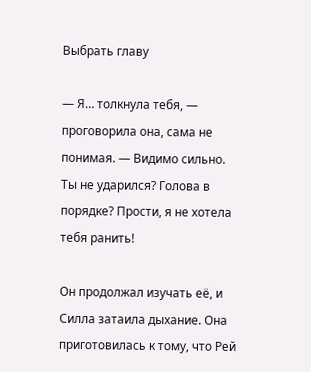Выбрать главу

— Я… толкнула тебя, — проговорила она, сама не понимая. — Видимо сильно. Ты не ударился? Голова в порядке? Прости, я не хотела тебя ранить!

Он продолжал изучать её, и Силла затаила дыхание. Она приготовилась к тому, что Рей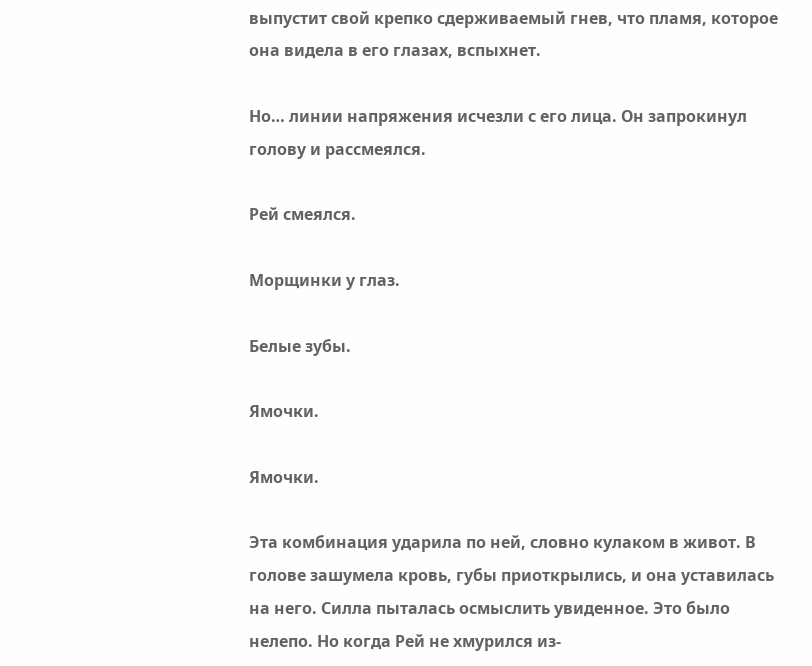выпустит свой крепко сдерживаемый гнев, что пламя, которое она видела в его глазах, вспыхнет.

Но… линии напряжения исчезли с его лица. Он запрокинул голову и рассмеялся.

Рей смеялся.

Морщинки у глаз.

Белые зубы.

Ямочки.

Ямочки.

Эта комбинация ударила по ней, словно кулаком в живот. В голове зашумела кровь, губы приоткрылись, и она уставилась на него. Силла пыталась осмыслить увиденное. Это было нелепо. Но когда Рей не хмурился из-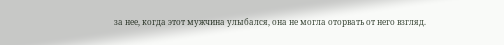за нее, когда этот мужчина улыбался, она не могла оторвать от него взгляд.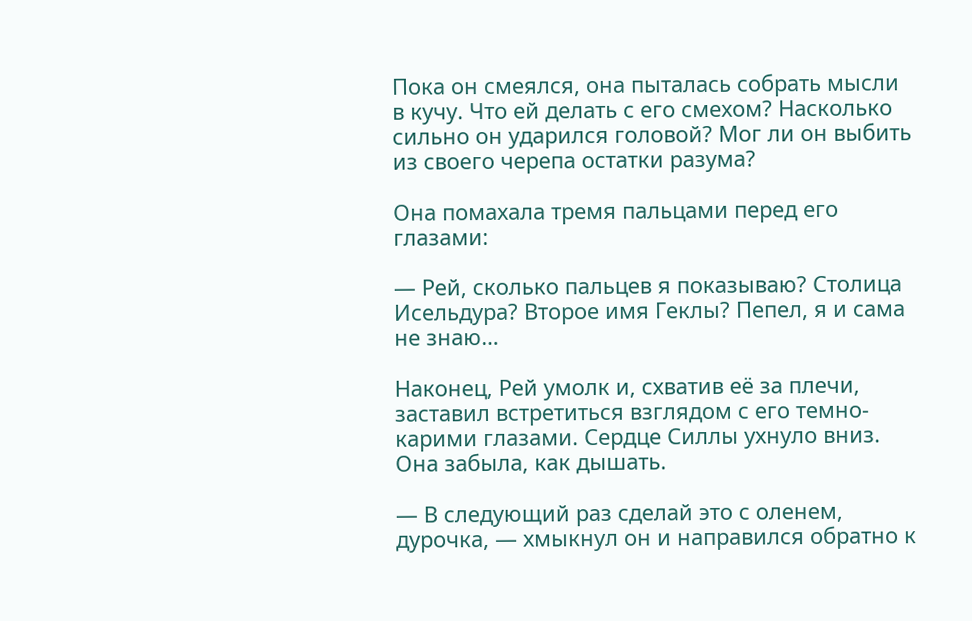Пока он смеялся, она пыталась собрать мысли в кучу. Что ей делать с его смехом? Насколько сильно он ударился головой? Мог ли он выбить из своего черепа остатки разума?

Она помахала тремя пальцами перед его глазами:

— Рей, сколько пальцев я показываю? Столица Исельдура? Второе имя Геклы? Пепел, я и сама не знаю…

Наконец, Рей умолк и, схватив её за плечи, заставил встретиться взглядом с его темно-карими глазами. Сердце Силлы ухнуло вниз. Она забыла, как дышать.

— В следующий раз сделай это с оленем, дурочка, — хмыкнул он и направился обратно к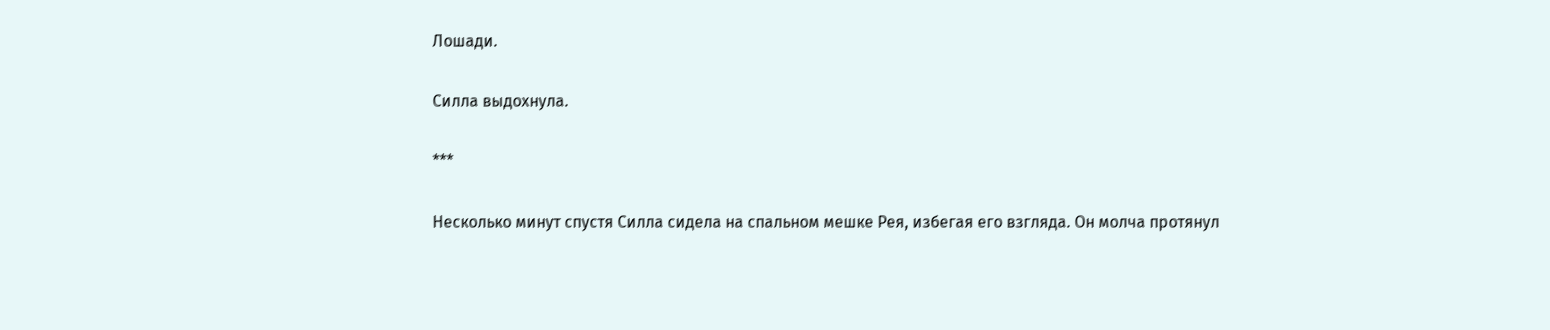Лошади.

Силла выдохнула.

***

Несколько минут спустя Силла сидела на спальном мешке Рея, избегая его взгляда. Он молча протянул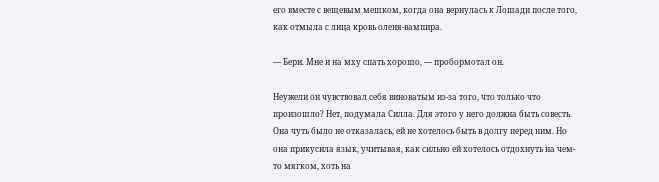его вместе с вещевым мешком, когда она вернулась к Лошади после того, как отмыла с лица кровь оленя-вампира.

— Бери. Мне и на мху спать хорошо, — пробормотал он.

Неужели он чувствовал себя виноватым из-за того, что только что произошло? Нет, подумала Силла. Для этого у него должна быть совесть. Она чуть было не отказалась, ей не хотелось быть в долгу перед ним. Но она прикусила язык, учитывая, как сильно ей хотелось отдохнуть на чем-то мягком, хоть на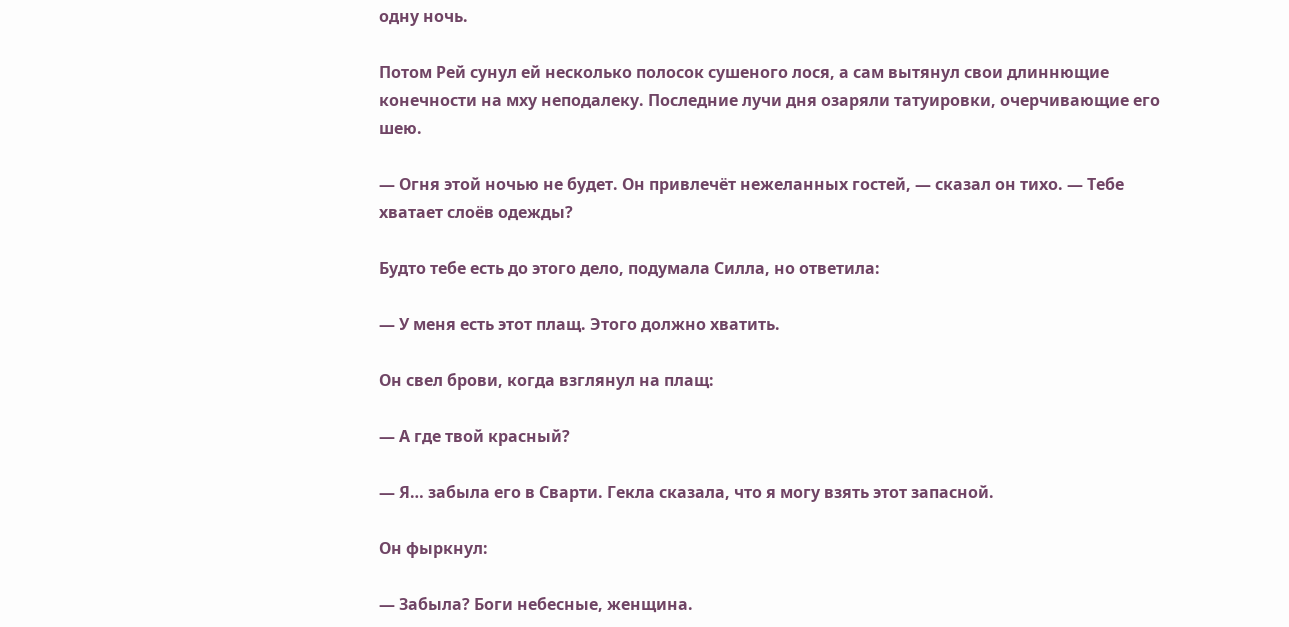одну ночь.

Потом Рей сунул ей несколько полосок сушеного лося, а сам вытянул свои длиннющие конечности на мху неподалеку. Последние лучи дня озаряли татуировки, очерчивающие его шею.

— Огня этой ночью не будет. Он привлечёт нежеланных гостей, — сказал он тихо. — Тебе хватает слоёв одежды?

Будто тебе есть до этого дело, подумала Силла, но ответила:

— У меня есть этот плащ. Этого должно хватить.

Он свел брови, когда взглянул на плащ:

— А где твой красный?

— Я… забыла его в Сварти. Гекла сказала, что я могу взять этот запасной.

Он фыркнул:

— Забыла? Боги небесные, женщина.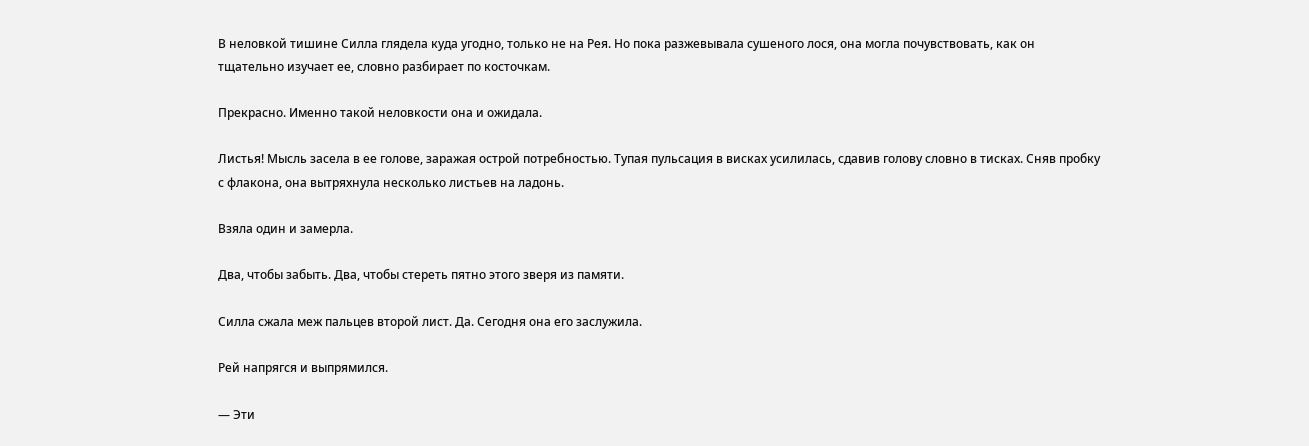В неловкой тишине Силла глядела куда угодно, только не на Рея. Но пока разжевывала сушеного лося, она могла почувствовать, как он тщательно изучает ее, словно разбирает по косточкам.

Прекрасно. Именно такой неловкости она и ожидала.

Листья! Мысль засела в ее голове, заражая острой потребностью. Тупая пульсация в висках усилилась, сдавив голову словно в тисках. Сняв пробку с флакона, она вытряхнула несколько листьев на ладонь.

Взяла один и замерла.

Два, чтобы забыть. Два, чтобы стереть пятно этого зверя из памяти.

Силла сжала меж пальцев второй лист. Да. Сегодня она его заслужила.

Рей напрягся и выпрямился.

— Эти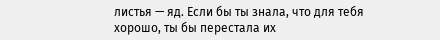листья — яд. Если бы ты знала, что для тебя хорошо, ты бы перестала их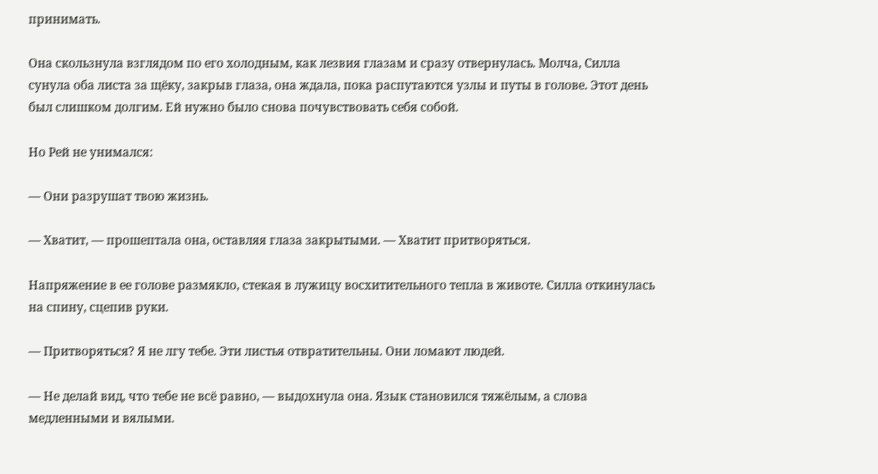принимать.

Она скользнула взглядом по его холодным, как лезвия глазам и сразу отвернулась. Молча, Силла сунула оба листа за щёку, закрыв глаза, она ждала, пока распутаются узлы и путы в голове. Этот день был слишком долгим. Ей нужно было снова почувствовать себя собой.

Но Рей не унимался:

— Они разрушат твою жизнь.

— Хватит, — прошептала она, оставляя глаза закрытыми. — Хватит притворяться.

Напряжение в ее голове размякло, стекая в лужицу восхитительного тепла в животе. Силла откинулась на спину, сцепив руки.

— Притворяться? Я не лгу тебе. Эти листья отвратительны. Они ломают людей.

— Не делай вид, что тебе не всё равно, — выдохнула она. Язык становился тяжёлым, а слова медленными и вялыми.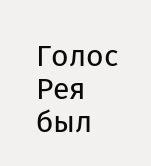Голос Рея был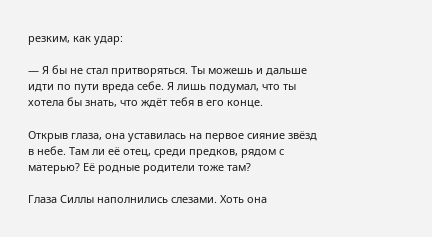резким, как удар:

— Я бы не стал притворяться. Ты можешь и дальше идти по пути вреда себе. Я лишь подумал, что ты хотела бы знать, что ждёт тебя в его конце.

Открыв глаза, она уставилась на первое сияние звёзд в небе. Там ли её отец, среди предков, рядом с матерью? Её родные родители тоже там?

Глаза Силлы наполнились слезами. Хоть она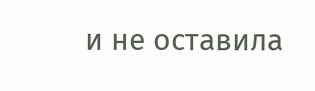и не оставила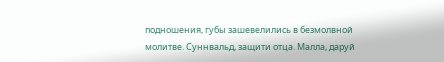подношения, губы зашевелились в безмолвной молитве. Суннвальд, защити отца. Малла, даруй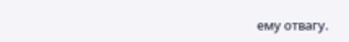ему отвагу.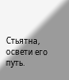Стьятна, освети его путь.